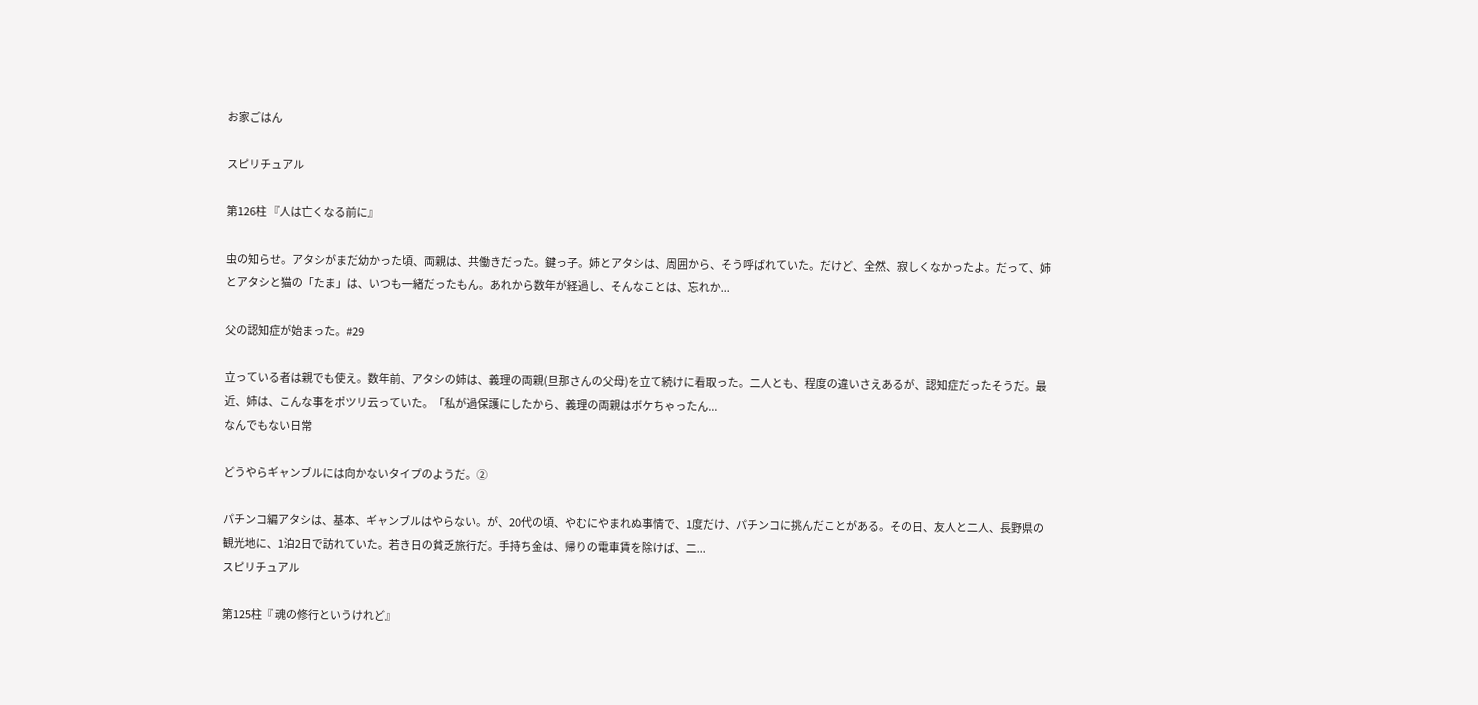お家ごはん

スピリチュアル

第126柱 『人は亡くなる前に』

虫の知らせ。アタシがまだ幼かった頃、両親は、共働きだった。鍵っ子。姉とアタシは、周囲から、そう呼ばれていた。だけど、全然、寂しくなかったよ。だって、姉とアタシと猫の「たま」は、いつも一緒だったもん。あれから数年が経過し、そんなことは、忘れか...

父の認知症が始まった。#29

立っている者は親でも使え。数年前、アタシの姉は、義理の両親(旦那さんの父母)を立て続けに看取った。二人とも、程度の違いさえあるが、認知症だったそうだ。最近、姉は、こんな事をポツリ云っていた。「私が過保護にしたから、義理の両親はボケちゃったん...
なんでもない日常

どうやらギャンブルには向かないタイプのようだ。②

パチンコ編アタシは、基本、ギャンブルはやらない。が、20代の頃、やむにやまれぬ事情で、1度だけ、パチンコに挑んだことがある。その日、友人と二人、長野県の観光地に、1泊2日で訪れていた。若き日の貧乏旅行だ。手持ち金は、帰りの電車賃を除けば、二...
スピリチュアル

第125柱『 魂の修行というけれど』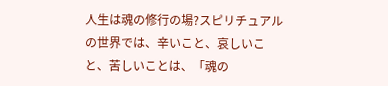人生は魂の修行の場?スピリチュアルの世界では、辛いこと、哀しいこと、苦しいことは、「魂の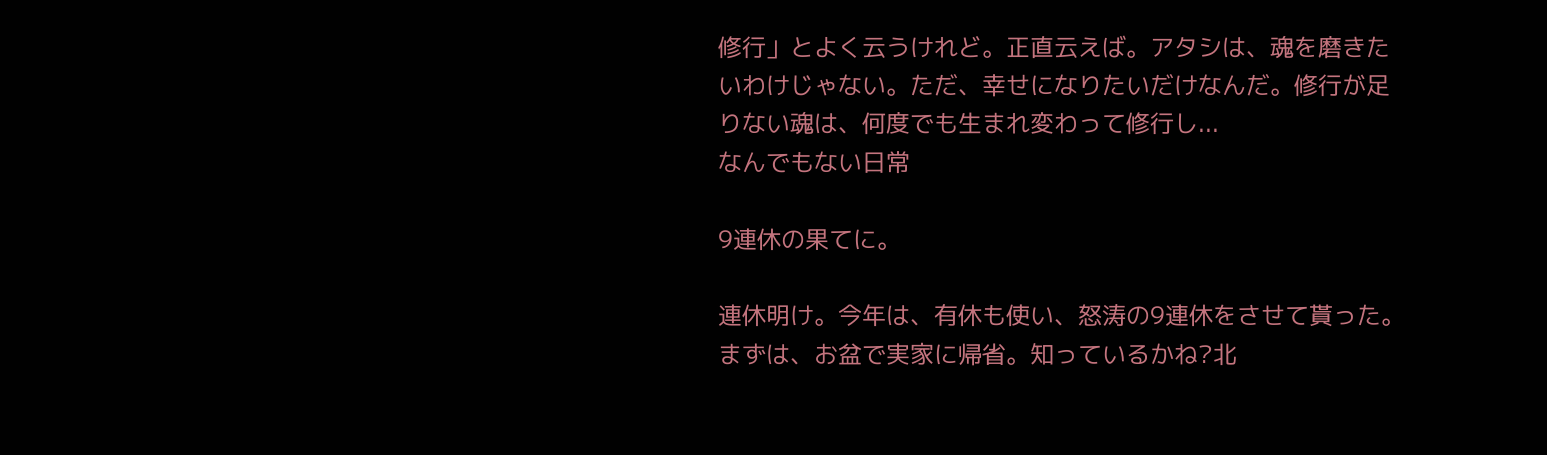修行」とよく云うけれど。正直云えば。アタシは、魂を磨きたいわけじゃない。ただ、幸せになりたいだけなんだ。修行が足りない魂は、何度でも生まれ変わって修行し...
なんでもない日常

9連休の果てに。

連休明け。今年は、有休も使い、怒涛の9連休をさせて貰った。まずは、お盆で実家に帰省。知っているかね?北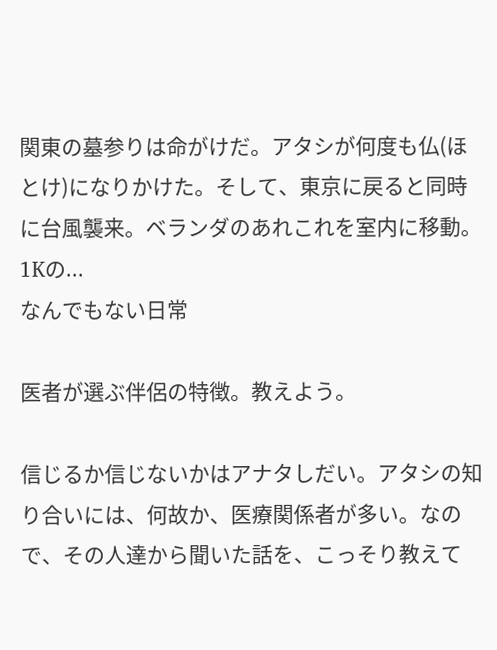関東の墓参りは命がけだ。アタシが何度も仏(ほとけ)になりかけた。そして、東京に戻ると同時に台風襲来。ベランダのあれこれを室内に移動。1Kの...
なんでもない日常

医者が選ぶ伴侶の特徴。教えよう。

信じるか信じないかはアナタしだい。アタシの知り合いには、何故か、医療関係者が多い。なので、その人達から聞いた話を、こっそり教えて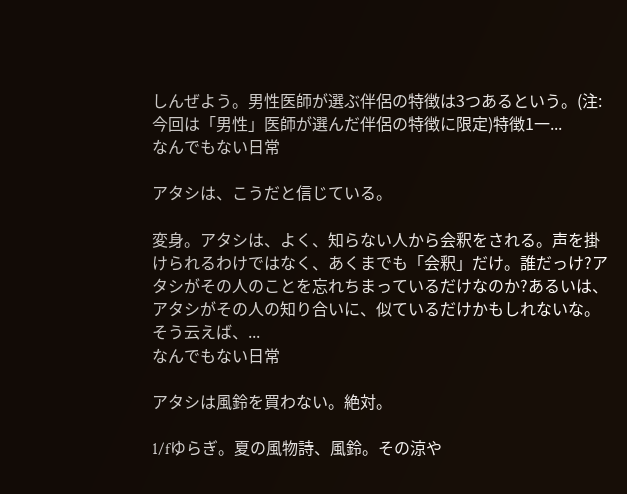しんぜよう。男性医師が選ぶ伴侶の特徴は3つあるという。(注:今回は「男性」医師が選んだ伴侶の特徴に限定)特徴1一...
なんでもない日常

アタシは、こうだと信じている。

変身。アタシは、よく、知らない人から会釈をされる。声を掛けられるわけではなく、あくまでも「会釈」だけ。誰だっけ?アタシがその人のことを忘れちまっているだけなのか?あるいは、アタシがその人の知り合いに、似ているだけかもしれないな。そう云えば、...
なんでもない日常

アタシは風鈴を買わない。絶対。

1/fゆらぎ。夏の風物詩、風鈴。その涼や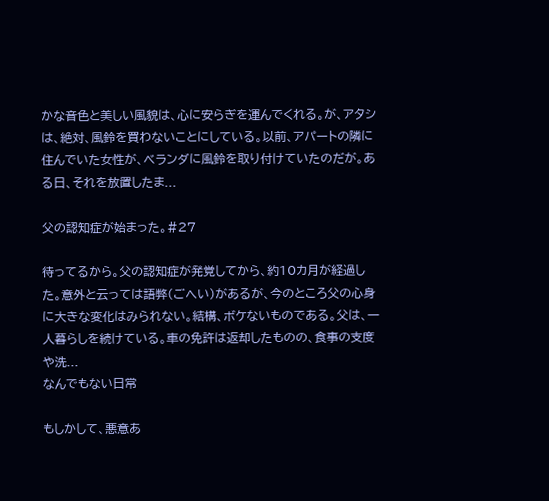かな音色と美しい風貌は、心に安らぎを運んでくれる。が、アタシは、絶対、風鈴を買わないことにしている。以前、アパートの隣に住んでいた女性が、ベランダに風鈴を取り付けていたのだが。ある日、それを放置したま...

父の認知症が始まった。#27

待ってるから。父の認知症が発覚してから、約10カ月が経過した。意外と云っては語弊(ごへい)があるが、今のところ父の心身に大きな変化はみられない。結構、ボケないものである。父は、一人暮らしを続けている。車の免許は返却したものの、食事の支度や洗...
なんでもない日常

もしかして、悪意あ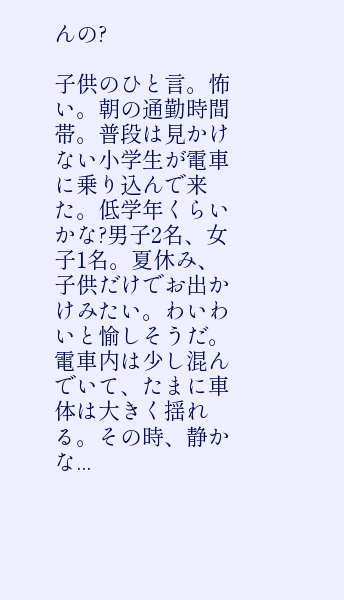んの?

子供のひと言。怖い。朝の通勤時間帯。普段は見かけない小学生が電車に乗り込んで来た。低学年くらいかな?男子2名、女子1名。夏休み、子供だけでお出かけみたい。わいわいと愉しそうだ。電車内は少し混んでいて、たまに車体は大きく揺れる。その時、静かな...